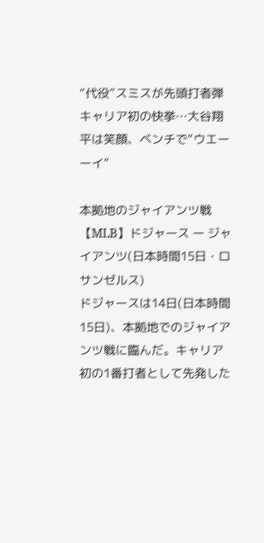“代役”スミスが先頭打者弾 キャリア初の快挙…大谷翔平は笑顔、ベンチで“ウエーーイ”

本拠地のジャイアンツ戦
【MLB】ドジャース ー ジャイアンツ(日本時間15日・ロサンゼルス)
ドジャースは14日(日本時間15日)、本拠地でのジャイアンツ戦に臨んだ。キャリア初の1番打者として先発した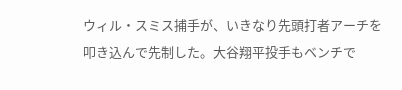ウィル・スミス捕手が、いきなり先頭打者アーチを叩き込んで先制した。大谷翔平投手もベンチで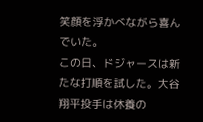笑顔を浮かべながら喜んでいた。
この日、ドジャースは新たな打順を試した。大谷翔平投手は休養の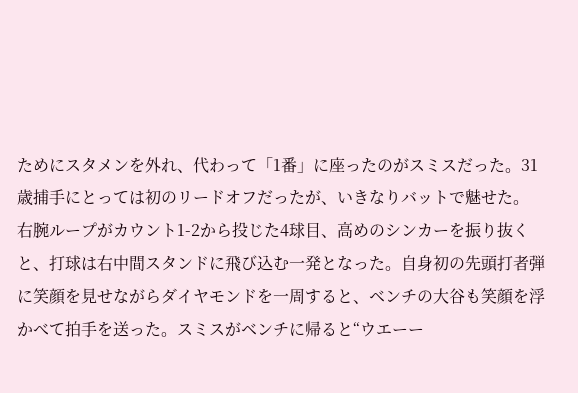ためにスタメンを外れ、代わって「1番」に座ったのがスミスだった。31歳捕手にとっては初のリードオフだったが、いきなりバットで魅せた。
右腕ループがカウント1-2から投じた4球目、高めのシンカーを振り抜くと、打球は右中間スタンドに飛び込む一発となった。自身初の先頭打者弾に笑顔を見せながらダイヤモンドを一周すると、ベンチの大谷も笑顔を浮かべて拍手を送った。スミスがベンチに帰ると“ウエーー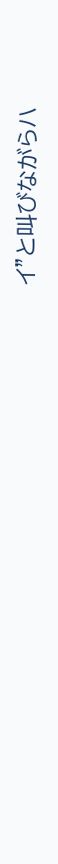イ”と叫びながらハ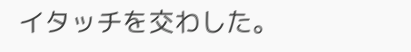イタッチを交わした。